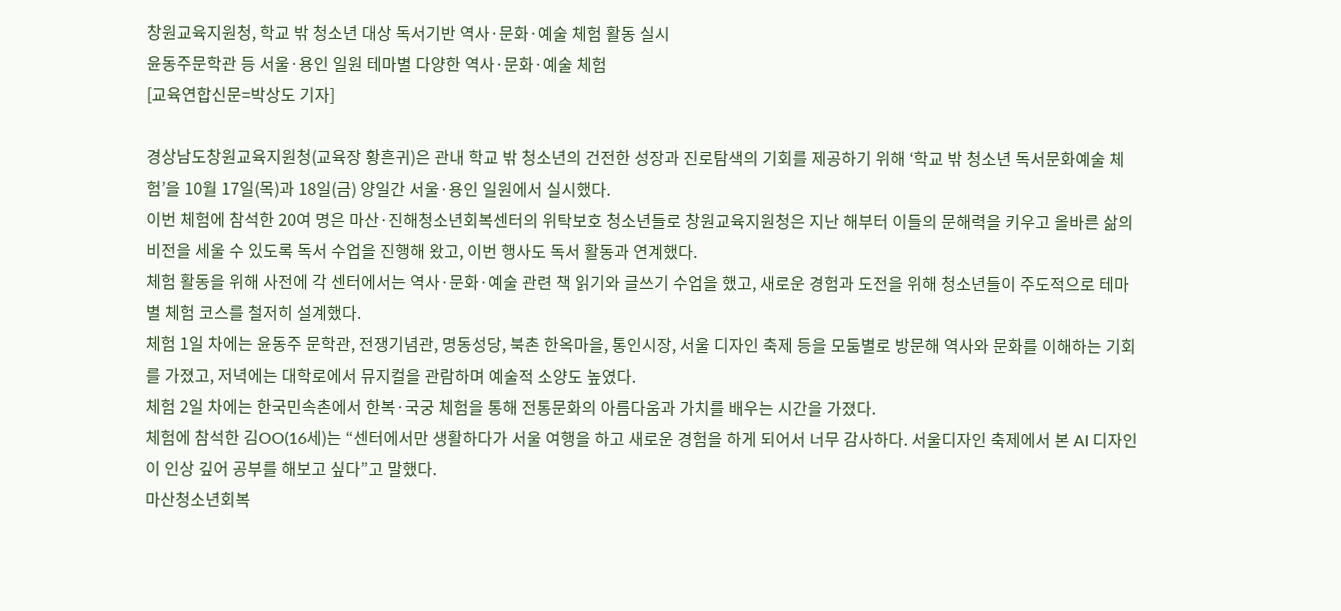창원교육지원청, 학교 밖 청소년 대상 독서기반 역사·문화·예술 체험 활동 실시
윤동주문학관 등 서울·용인 일원 테마별 다양한 역사·문화·예술 체험
[교육연합신문=박상도 기자]

경상남도창원교육지원청(교육장 황흔귀)은 관내 학교 밖 청소년의 건전한 성장과 진로탐색의 기회를 제공하기 위해 ‘학교 밖 청소년 독서문화예술 체험’을 10월 17일(목)과 18일(금) 양일간 서울·용인 일원에서 실시했다.
이번 체험에 참석한 20여 명은 마산·진해청소년회복센터의 위탁보호 청소년들로 창원교육지원청은 지난 해부터 이들의 문해력을 키우고 올바른 삶의 비전을 세울 수 있도록 독서 수업을 진행해 왔고, 이번 행사도 독서 활동과 연계했다.
체험 활동을 위해 사전에 각 센터에서는 역사·문화·예술 관련 책 읽기와 글쓰기 수업을 했고, 새로운 경험과 도전을 위해 청소년들이 주도적으로 테마별 체험 코스를 철저히 설계했다.
체험 1일 차에는 윤동주 문학관, 전쟁기념관, 명동성당, 북촌 한옥마을, 통인시장, 서울 디자인 축제 등을 모둠별로 방문해 역사와 문화를 이해하는 기회를 가졌고, 저녁에는 대학로에서 뮤지컬을 관람하며 예술적 소양도 높였다.
체험 2일 차에는 한국민속촌에서 한복·국궁 체험을 통해 전통문화의 아름다움과 가치를 배우는 시간을 가졌다.
체험에 참석한 김OO(16세)는 “센터에서만 생활하다가 서울 여행을 하고 새로운 경험을 하게 되어서 너무 감사하다. 서울디자인 축제에서 본 AI 디자인이 인상 깊어 공부를 해보고 싶다”고 말했다.
마산청소년회복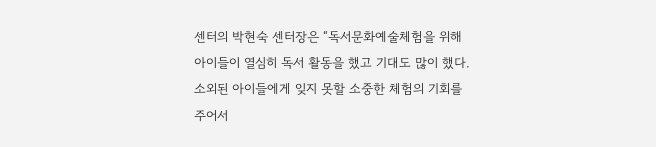센터의 박현숙 센터장은 “독서문화예술체험을 위해 아이들이 열심히 독서 활동을 했고 기대도 많이 했다. 소외된 아이들에게 잊지 못할 소중한 체험의 기회를 주어서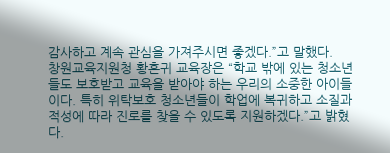감사하고 계속 관심을 가져주시면 좋겠다.”고 말했다.
창원교육지원청 황흔귀 교육장은 “학교 밖에 있는 청소년들도 보호받고 교육을 받아야 하는 우리의 소중한 아이들이다. 특히 위탁보호 청소년들이 학업에 복귀하고 소질과 적성에 따라 진로를 찾을 수 있도록 지원하겠다.”고 밝혔다.